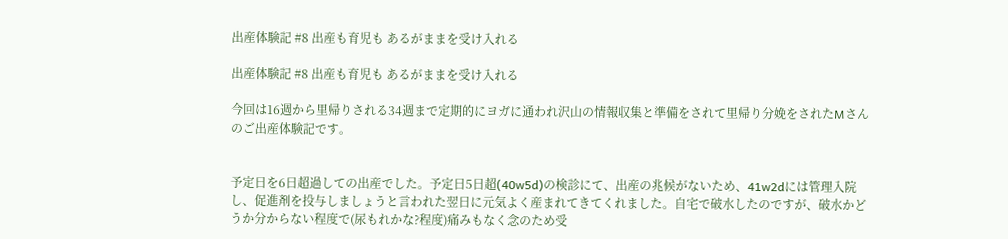出産体験記 #8 出産も育児も あるがままを受け入れる

出産体験記 #8 出産も育児も あるがままを受け入れる

今回は16週から里帰りされる34週まで定期的にヨガに通われ沢山の情報収集と準備をされて里帰り分娩をされたMさんのご出産体験記です。


予定日を6日超過しての出産でした。予定日5日超(40w5d)の検診にて、出産の兆候がないため、41w2dには管理入院し、促進剤を投与しましょうと言われた翌日に元気よく産まれてきてくれました。自宅で破水したのですが、破水かどうか分からない程度で(尿もれかな?程度)痛みもなく念のため受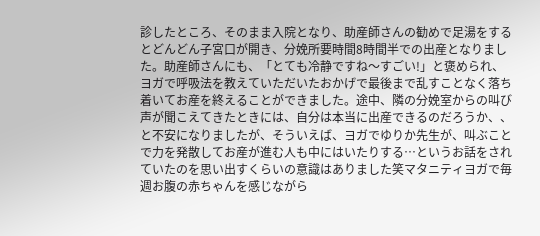診したところ、そのまま入院となり、助産師さんの勧めで足湯をするとどんどん子宮口が開き、分娩所要時間8時間半での出産となりました。助産師さんにも、「とても冷静ですね〜すごい!」と褒められ、ヨガで呼吸法を教えていただいたおかげで最後まで乱すことなく落ち着いてお産を終えることができました。途中、隣の分娩室からの叫び声が聞こえてきたときには、自分は本当に出産できるのだろうか、、と不安になりましたが、そういえば、ヨガでゆりか先生が、叫ぶことで力を発散してお産が進む人も中にはいたりする…というお話をされていたのを思い出すくらいの意識はありました笑マタニティヨガで毎週お腹の赤ちゃんを感じながら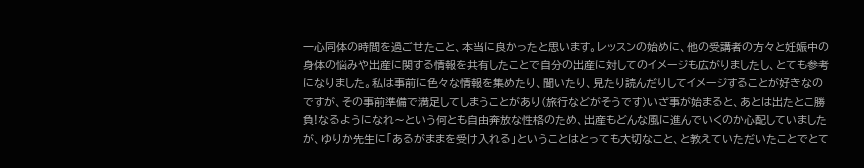一心同体の時間を過ごせたこと、本当に良かったと思います。レッスンの始めに、他の受講者の方々と妊娠中の身体の悩みや出産に関する情報を共有したことで自分の出産に対してのイメージも広がりましたし、とても参考になりました。私は事前に色々な情報を集めたり、聞いたり、見たり読んだりしてイメージすることが好きなのですが、その事前準備で満足してしまうことがあり(旅行などがそうです)いざ事が始まると、あとは出たとこ勝負!なるようになれ〜という何とも自由奔放な性格のため、出産もどんな風に進んでいくのか心配していましたが、ゆりか先生に「あるがままを受け入れる」ということはとっても大切なこと、と教えていただいたことでとて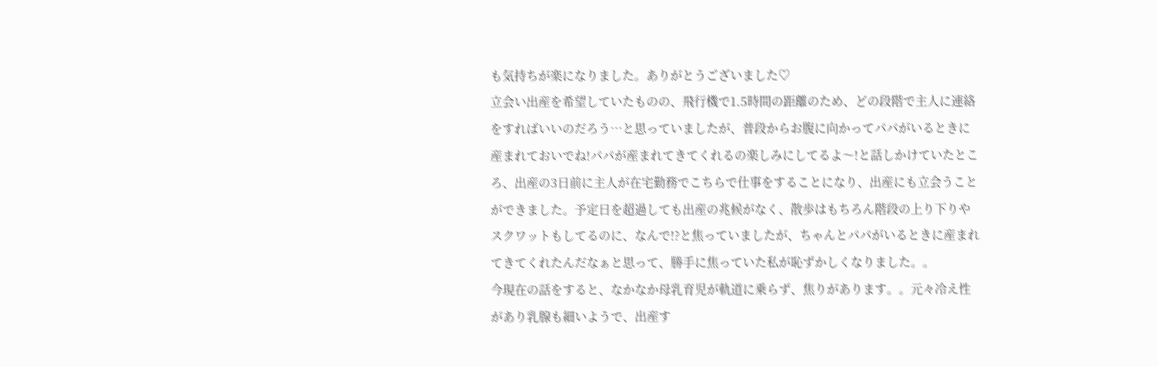も気持ちが楽になりました。ありがとうございました♡
立会い出産を希望していたものの、飛行機で1.5時間の距離のため、どの段階で主人に連絡をすればいいのだろう…と思っていましたが、普段からお腹に向かってパパがいるときに産まれておいでね!パパが産まれてきてくれるの楽しみにしてるよ〜!と話しかけていたところ、出産の3日前に主人が在宅勤務でこちらで仕事をすることになり、出産にも立会うことができました。予定日を超過しても出産の兆候がなく、散歩はもちろん階段の上り下りやスクワットもしてるのに、なんで!?と焦っていましたが、ちゃんとパパがいるときに産まれてきてくれたんだなぁと思って、勝手に焦っていた私が恥ずかしくなりました。。
今現在の話をすると、なかなか母乳育児が軌道に乗らず、焦りがあります。。元々冷え性があり乳腺も細いようで、出産す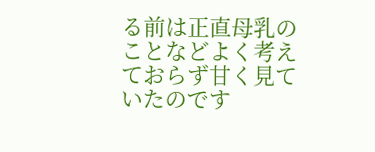る前は正直母乳のことなどよく考えておらず甘く見ていたのです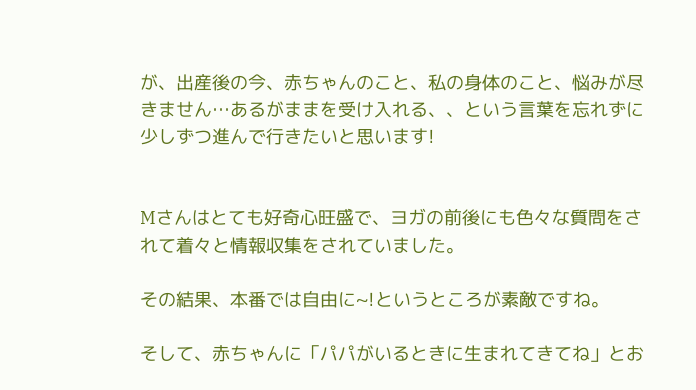が、出産後の今、赤ちゃんのこと、私の身体のこと、悩みが尽きません…あるがままを受け入れる、、という言葉を忘れずに少しずつ進んで行きたいと思います!


Mさんはとても好奇心旺盛で、ヨガの前後にも色々な質問をされて着々と情報収集をされていました。

その結果、本番では自由に~!というところが素敵ですね。

そして、赤ちゃんに「パパがいるときに生まれてきてね」とお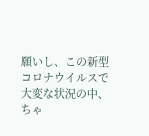願いし、この新型コロナウイルスで大変な状況の中、ちゃ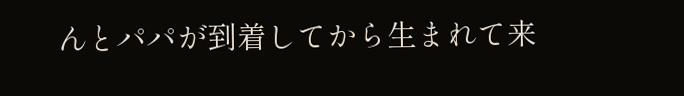んとパパが到着してから生まれて来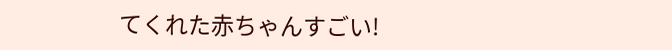てくれた赤ちゃんすごい!